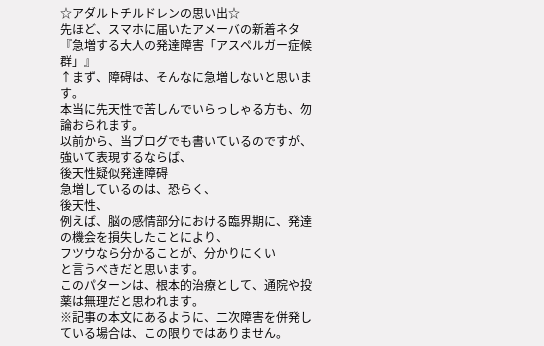☆アダルトチルドレンの思い出☆
先ほど、スマホに届いたアメーバの新着ネタ
『急増する大人の発達障害「アスペルガー症候群」』
↑まず、障碍は、そんなに急増しないと思います。
本当に先天性で苦しんでいらっしゃる方も、勿論おられます。
以前から、当ブログでも書いているのですが、強いて表現するならば、
後天性疑似発達障碍
急増しているのは、恐らく、
後天性、
例えば、脳の感情部分における臨界期に、発達の機会を損失したことにより、
フツウなら分かることが、分かりにくい
と言うべきだと思います。
このパターンは、根本的治療として、通院や投薬は無理だと思われます。
※記事の本文にあるように、二次障害を併発している場合は、この限りではありません。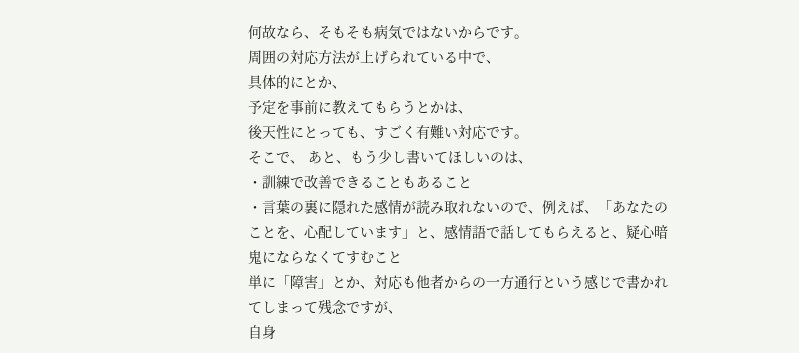何故なら、そもそも病気ではないからです。
周囲の対応方法が上げられている中で、
具体的にとか、
予定を事前に教えてもらうとかは、
後天性にとっても、すごく有難い対応です。
そこで、 あと、もう少し書いてほしいのは、
・訓練で改善できることもあること
・言葉の裏に隠れた感情が読み取れないので、例えば、「あなたのことを、心配しています」と、感情語で話してもらえると、疑心暗鬼にならなくてすむこと
単に「障害」とか、対応も他者からの一方通行という感じで書かれてしまって残念ですが、
自身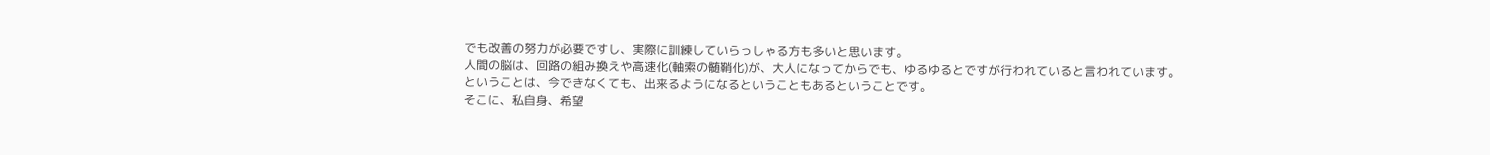でも改善の努力が必要ですし、実際に訓練していらっしゃる方も多いと思います。
人間の脳は、回路の組み換えや高速化(軸索の髄鞘化)が、大人になってからでも、ゆるゆるとですが行われていると言われています。
ということは、今できなくても、出来るようになるということもあるということです。
そこに、私自身、希望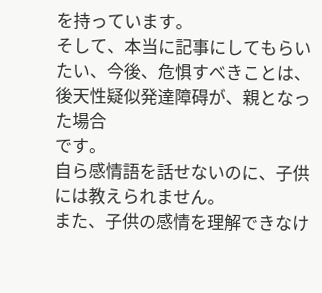を持っています。
そして、本当に記事にしてもらいたい、今後、危惧すべきことは、
後天性疑似発達障碍が、親となった場合
です。
自ら感情語を話せないのに、子供には教えられません。
また、子供の感情を理解できなけ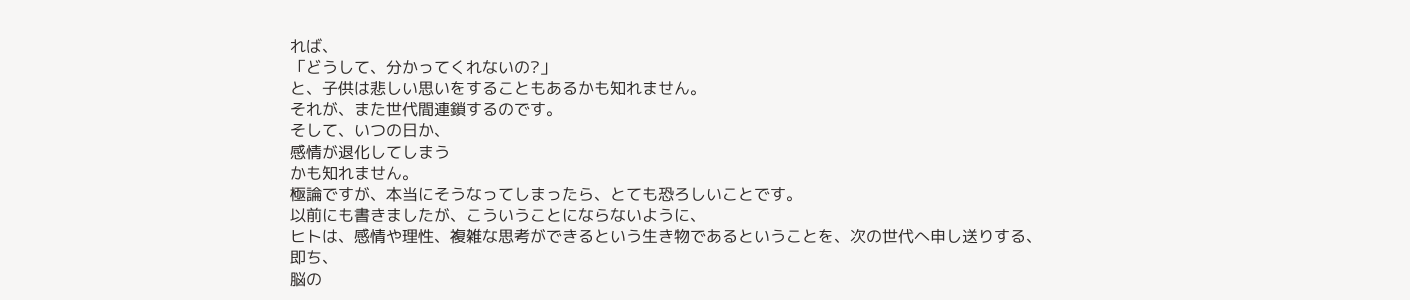れば、
「どうして、分かってくれないの?」
と、子供は悲しい思いをすることもあるかも知れません。
それが、また世代間連鎖するのです。
そして、いつの日か、
感情が退化してしまう
かも知れません。
極論ですが、本当にそうなってしまったら、とても恐ろしいことです。
以前にも書きましたが、こういうことにならないように、
ヒトは、感情や理性、複雑な思考ができるという生き物であるということを、次の世代へ申し送りする、
即ち、
脳の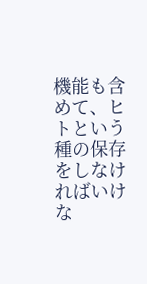機能も含めて、ヒトという種の保存
をしなければいけな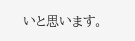いと思います。